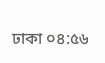ঢাকা ০৪:৫৬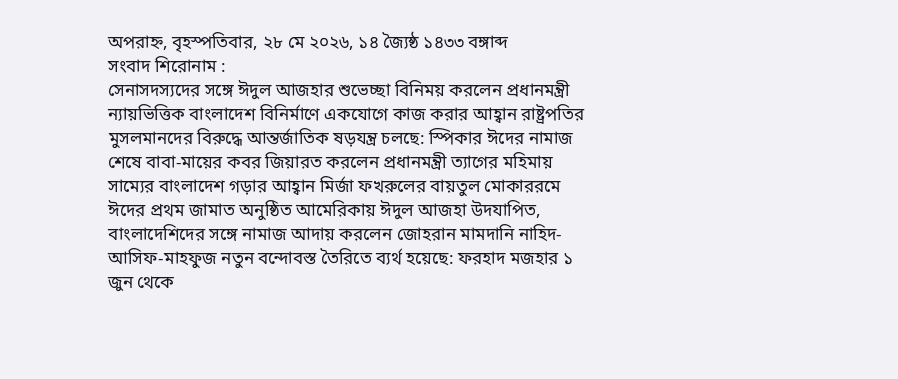অপরাহ্ন, বৃহস্পতিবার, ২৮ মে ২০২৬, ১৪ জ্যৈষ্ঠ ১৪৩৩ বঙ্গাব্দ
সংবাদ শিরোনাম :
সেনাসদস্যদের সঙ্গে ঈদুল আজহার শুভেচ্ছা বিনিময় করলেন প্রধানমন্ত্রী ন্যায়ভিত্তিক বাংলাদেশ বিনির্মাণে একযোগে কাজ করার আহ্বান রাষ্ট্রপতির মুসলমানদের বিরুদ্ধে আন্তর্জাতিক ষড়যন্ত্র চলছে: স্পিকার ঈদের নামাজ শেষে বাবা-মায়ের কবর জিয়ারত করলেন প্রধানমন্ত্রী ত্যাগের মহিমায় সাম্যের বাংলাদেশ গড়ার আহ্বান মির্জা ফখরুলের বায়তুল মোকাররমে ঈদের প্রথম জামাত অনুষ্ঠিত আমেরিকায় ঈদুল আজহা উদযাপিত, বাংলাদেশিদের সঙ্গে নামাজ আদায় করলেন জোহরান মামদানি নাহিদ-আসিফ-মাহফুজ নতুন বন্দোবস্ত তৈরিতে ব্যর্থ হয়েছে: ফরহাদ মজহার ১ জুন থেকে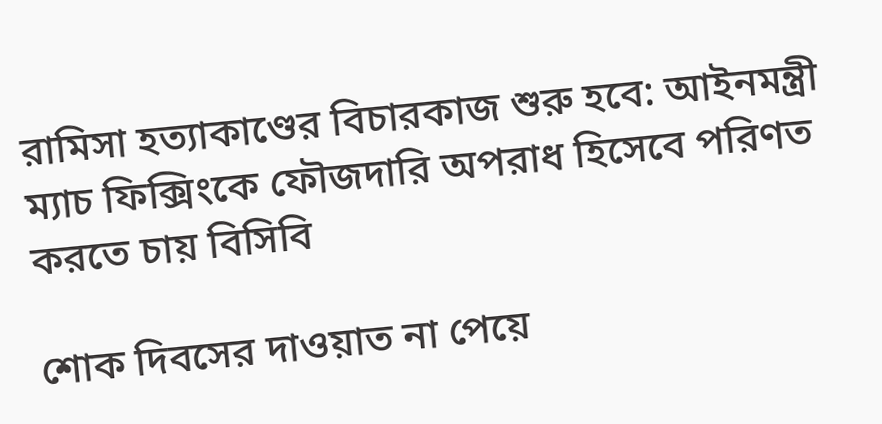রামিসা হত্যাকাণ্ডের বিচারকাজ শুরু হবে: আইনমন্ত্রী ম্যাচ ফিক্সিংকে ফৌজদারি অপরাধ হিসেবে পরিণত করতে চায় বিসিবি

শোক দিবসের দাওয়াত না পেয়ে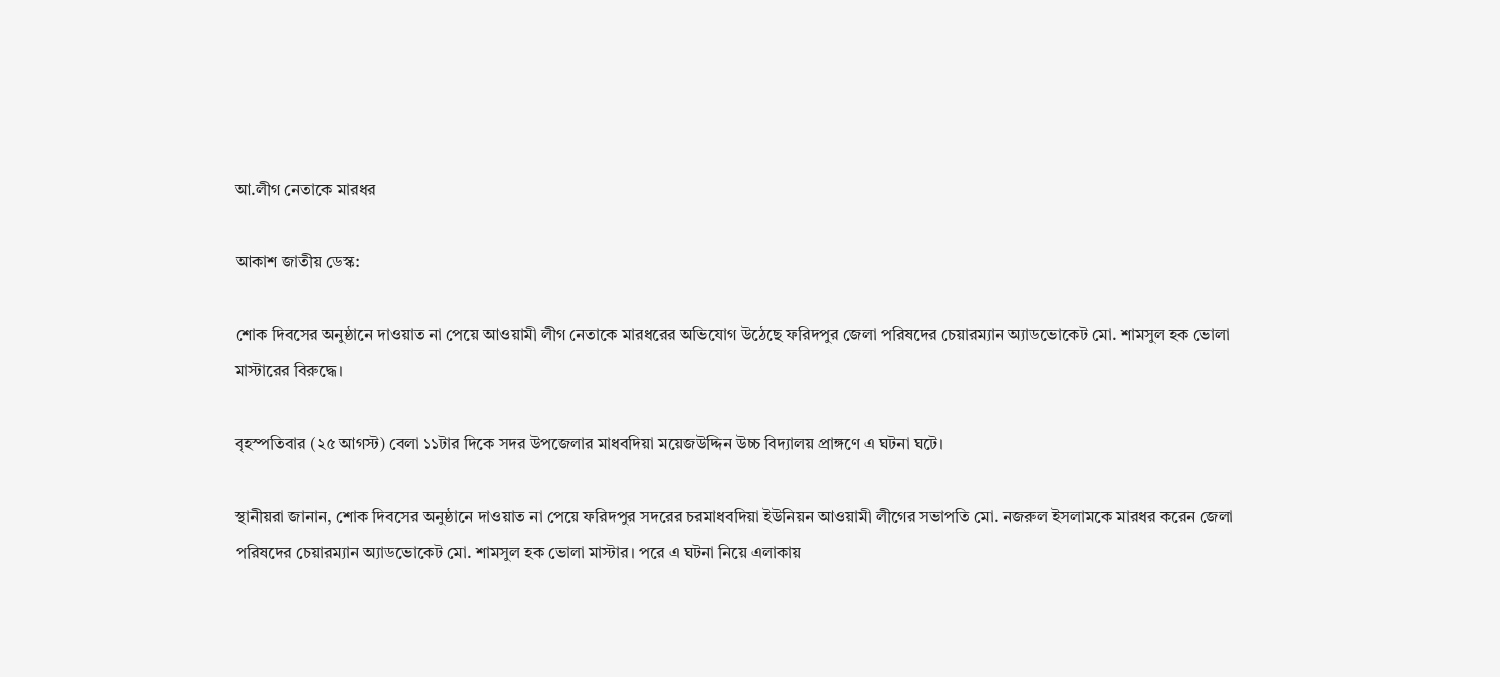আ.লীগ নেতাকে মারধর

আকাশ জাতীয় ডেস্ক:

শোক দিবসের অনুষ্ঠানে দাওয়াত না পেয়ে আওয়ামী লীগ নেতাকে মারধরের অভিযোগ উঠেছে ফরিদপুর জেলা পরিষদের চেয়ারম্যান অ্যাডভোকেট মো. শামসুল হক ভোলা মাস্টারের বিরুদ্ধে।

বৃহস্পতিবার (২৫ আগস্ট) বেলা ১১টার দিকে সদর উপজেলার মাধবদিয়া ময়েজউদ্দিন উচ্চ বিদ্যালয় প্রাঙ্গণে এ ঘটনা ঘটে।

স্থানীয়রা জানান, শোক দিবসের অনুষ্ঠানে দাওয়াত না পেয়ে ফরিদপুর সদরের চরমাধবদিয়া ইউনিয়ন আওয়ামী লীগের সভাপতি মো. নজরুল ইসলামকে মারধর করেন জেলা পরিষদের চেয়ারম্যান অ্যাডভোকেট মো. শামসুল হক ভোলা মাস্টার। পরে এ ঘটনা নিয়ে এলাকায়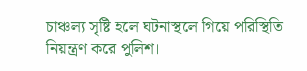চাঞ্চল্য সৃষ্টি হলে ঘটনাস্থলে গিয়ে পরিস্থিতি নিয়ন্ত্রণ করে পুলিশ।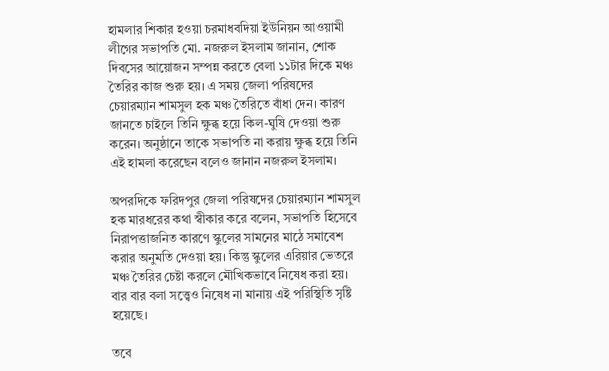হামলার শিকার হওয়া চরমাধবদিয়া ইউনিয়ন আওয়ামী লীগের সভাপতি মো. নজরুল ইসলাম জানান, শোক দিবসের আয়োজন সম্পন্ন করতে বেলা ১১টার দিকে মঞ্চ তৈরির কাজ শুরু হয়। এ সময় জেলা পরিষদের চেয়ারম্যান শামসুল হক মঞ্চ তৈরিতে বাঁধা দেন। কারণ জানতে চাইলে তিনি ক্ষুব্ধ হয়ে কিল-ঘুষি দেওয়া শুরু করেন। অনুষ্ঠানে তাকে সভাপতি না করায় ক্ষুব্ধ হয়ে তিনি এই হামলা করেছেন বলেও জানান নজরুল ইসলাম।

অপরদিকে ফরিদপুর জেলা পরিষদের চেয়ারম্যান শামসুল হক মারধরের কথা স্বীকার করে বলেন, সভাপতি হিসেবে নিরাপত্তাজনিত কারণে স্কুলের সামনের মাঠে সমাবেশ করার অনুমতি দেওয়া হয়। কিন্তু স্কুলের এরিয়ার ভেতরে মঞ্চ তৈরির চেষ্টা করলে মৌখিকভাবে নিষেধ করা হয়। বার বার বলা সত্ত্বেও নিষেধ না মানায় এই পরিস্থিতি সৃষ্টি হয়েছে।

তবে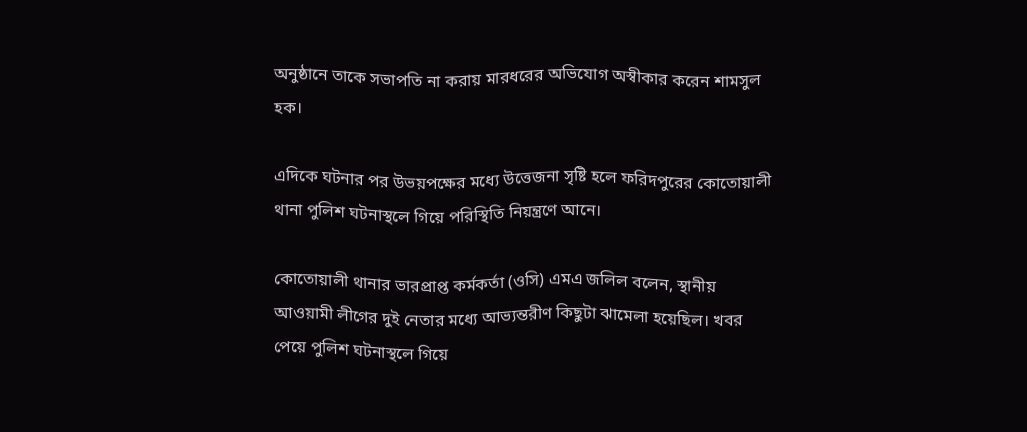অনুষ্ঠানে তাকে সভাপতি না করায় মারধরের অভিযোগ অস্বীকার করেন শামসুল হক।

এদিকে ঘটনার পর উভয়পক্ষের মধ্যে উত্তেজনা সৃষ্টি হলে ফরিদপুরের কোতোয়ালী থানা পুলিশ ঘটনাস্থলে গিয়ে পরিস্থিতি নিয়ন্ত্রণে আনে।

কোতোয়ালী থানার ভারপ্রাপ্ত কর্মকর্তা (ওসি) এমএ জলিল বলেন, স্থানীয় আওয়ামী লীগের দুই নেতার মধ্যে আভ্যন্তরীণ কিছুটা ঝামেলা হয়েছিল। খবর পেয়ে পুলিশ ঘটনাস্থলে গিয়ে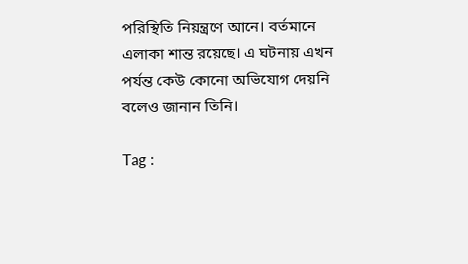পরিস্থিতি নিয়ন্ত্রণে আনে। বর্তমানে এলাকা শান্ত রয়েছে। এ ঘটনায় এখন পর্যন্ত কেউ কোনো অভিযোগ দেয়নি বলেও জানান তিনি।

Tag :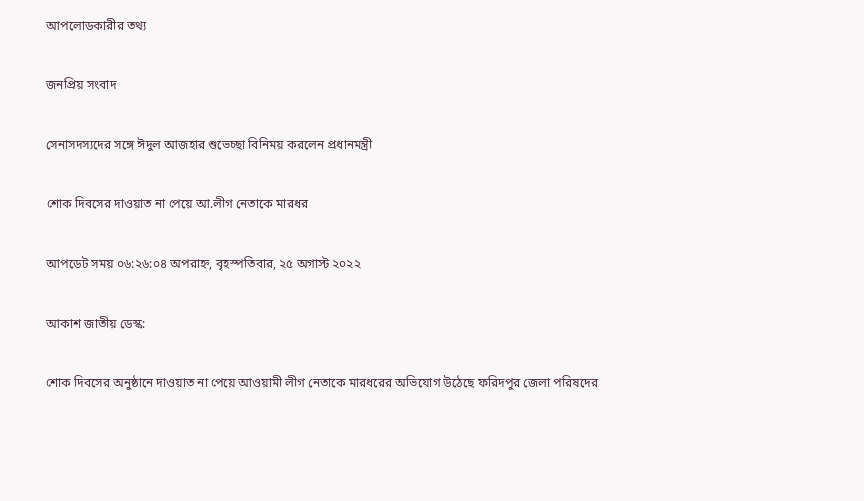আপলোডকারীর তথ্য

জনপ্রিয় সংবাদ

সেনাসদস্যদের সঙ্গে ঈদুল আজহার শুভেচ্ছা বিনিময় করলেন প্রধানমন্ত্রী

শোক দিবসের দাওয়াত না পেয়ে আ.লীগ নেতাকে মারধর

আপডেট সময় ০৬:২৬:০৪ অপরাহ্ন, বৃহস্পতিবার, ২৫ অগাস্ট ২০২২

আকাশ জাতীয় ডেস্ক:

শোক দিবসের অনুষ্ঠানে দাওয়াত না পেয়ে আওয়ামী লীগ নেতাকে মারধরের অভিযোগ উঠেছে ফরিদপুর জেলা পরিষদের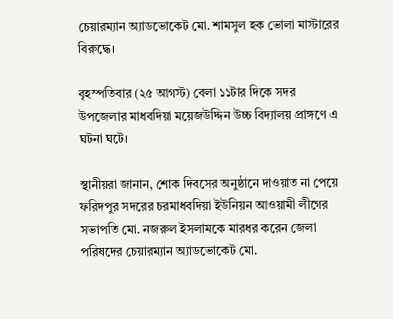চেয়ারম্যান অ্যাডভোকেট মো. শামসুল হক ভোলা মাস্টারের বিরুদ্ধে।

বৃহস্পতিবার (২৫ আগস্ট) বেলা ১১টার দিকে সদর উপজেলার মাধবদিয়া ময়েজউদ্দিন উচ্চ বিদ্যালয় প্রাঙ্গণে এ ঘটনা ঘটে।

স্থানীয়রা জানান, শোক দিবসের অনুষ্ঠানে দাওয়াত না পেয়ে ফরিদপুর সদরের চরমাধবদিয়া ইউনিয়ন আওয়ামী লীগের সভাপতি মো. নজরুল ইসলামকে মারধর করেন জেলা পরিষদের চেয়ারম্যান অ্যাডভোকেট মো.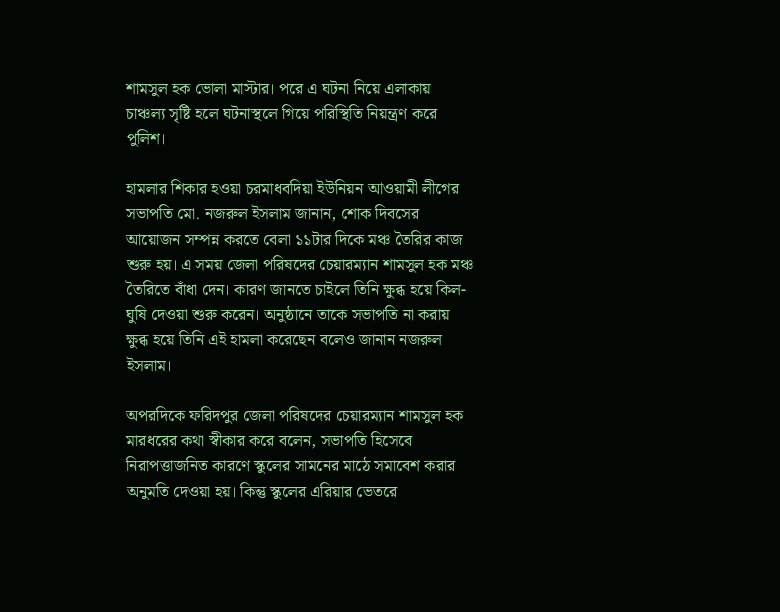শামসুল হক ভোলা মাস্টার। পরে এ ঘটনা নিয়ে এলাকায় চাঞ্চল্য সৃষ্টি হলে ঘটনাস্থলে গিয়ে পরিস্থিতি নিয়ন্ত্রণ করে পুলিশ।

হামলার শিকার হওয়া চরমাধবদিয়া ইউনিয়ন আওয়ামী লীগের সভাপতি মো. নজরুল ইসলাম জানান, শোক দিবসের আয়োজন সম্পন্ন করতে বেলা ১১টার দিকে মঞ্চ তৈরির কাজ শুরু হয়। এ সময় জেলা পরিষদের চেয়ারম্যান শামসুল হক মঞ্চ তৈরিতে বাঁধা দেন। কারণ জানতে চাইলে তিনি ক্ষুব্ধ হয়ে কিল-ঘুষি দেওয়া শুরু করেন। অনুষ্ঠানে তাকে সভাপতি না করায় ক্ষুব্ধ হয়ে তিনি এই হামলা করেছেন বলেও জানান নজরুল ইসলাম।

অপরদিকে ফরিদপুর জেলা পরিষদের চেয়ারম্যান শামসুল হক মারধরের কথা স্বীকার করে বলেন, সভাপতি হিসেবে নিরাপত্তাজনিত কারণে স্কুলের সামনের মাঠে সমাবেশ করার অনুমতি দেওয়া হয়। কিন্তু স্কুলের এরিয়ার ভেতরে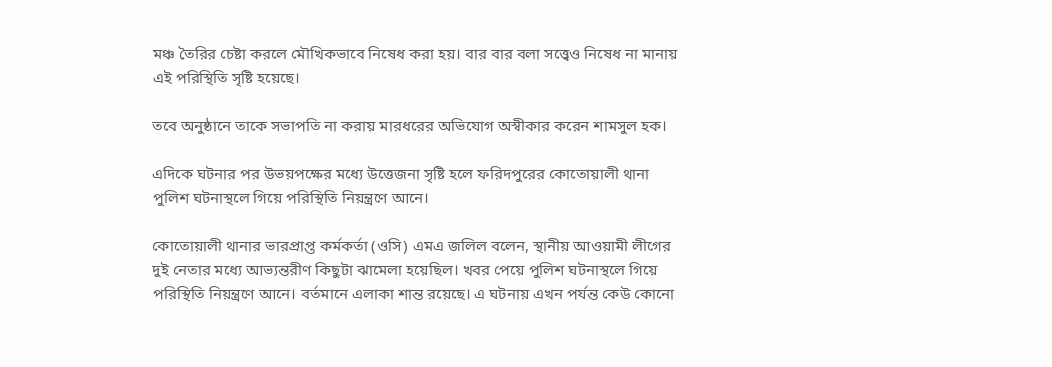মঞ্চ তৈরির চেষ্টা করলে মৌখিকভাবে নিষেধ করা হয়। বার বার বলা সত্ত্বেও নিষেধ না মানায় এই পরিস্থিতি সৃষ্টি হয়েছে।

তবে অনুষ্ঠানে তাকে সভাপতি না করায় মারধরের অভিযোগ অস্বীকার করেন শামসুল হক।

এদিকে ঘটনার পর উভয়পক্ষের মধ্যে উত্তেজনা সৃষ্টি হলে ফরিদপুরের কোতোয়ালী থানা পুলিশ ঘটনাস্থলে গিয়ে পরিস্থিতি নিয়ন্ত্রণে আনে।

কোতোয়ালী থানার ভারপ্রাপ্ত কর্মকর্তা (ওসি) এমএ জলিল বলেন, স্থানীয় আওয়ামী লীগের দুই নেতার মধ্যে আভ্যন্তরীণ কিছুটা ঝামেলা হয়েছিল। খবর পেয়ে পুলিশ ঘটনাস্থলে গিয়ে পরিস্থিতি নিয়ন্ত্রণে আনে। বর্তমানে এলাকা শান্ত রয়েছে। এ ঘটনায় এখন পর্যন্ত কেউ কোনো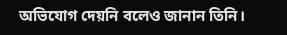অভিযোগ দেয়নি বলেও জানান তিনি।